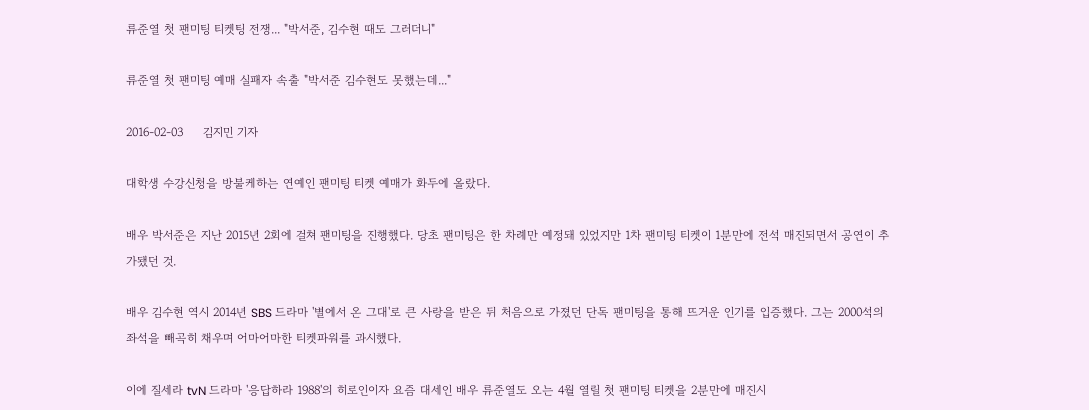류준열 첫 팬미팅 티켓팅 전쟁... "박서준, 김수현 때도 그러더니"

류준열 첫 팬미팅 예매 실패자 속출 "박서준 김수현도 못했는데..."

2016-02-03     김지민 기자

대학생 수강신청을 방불케하는 연예인 팬미팅 티켓 예매가 화두에 올랐다.

배우 박서준은 지난 2015년 2회에 걸쳐 팬미팅을 진행했다. 당초 팬미팅은 한 차례만 예정돼 있었지만 1차 팬미팅 티켓이 1분만에 전석 매진되면서 공연이 추가됐던 것.

배우 김수현 역시 2014년 SBS 드라마 '별에서 온 그대'로 큰 사랑을 받은 뒤 처음으로 가졌던 단독 팬미팅을 통해 뜨거운 인기를 입증했다. 그는 2000석의 좌석을 빼곡히 채우며 어마어마한 티켓파워를 과시했다.

이에 질세라 tvN 드라마 '응답하라 1988'의 히로인이자 요즘 대세인 배우 류준열도 오는 4월 열릴 첫 팬미팅 티켓을 2분만에 매진시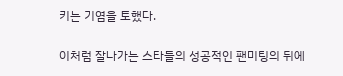키는 기염을 토했다.

이처럼 잘나가는 스타들의 성공적인 팬미팅의 뒤에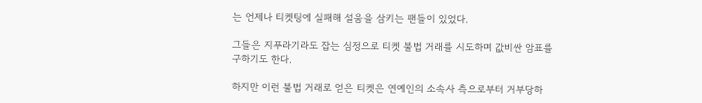는 언제나 티켓팅에 실패해 설움을 삼키는 팬들이 있었다.

그들은 지푸라기라도 잡는 심정으로 티켓 불법 거래를 시도하며 값비싼 암표를 구하기도 한다.

하지만 이런 불법 거래로 얻은 티켓은 연예인의 소속사 측으로부터 거부당하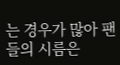는 경우가 많아 팬들의 시름은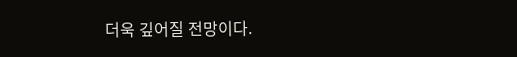더욱 깊어질 전망이다.